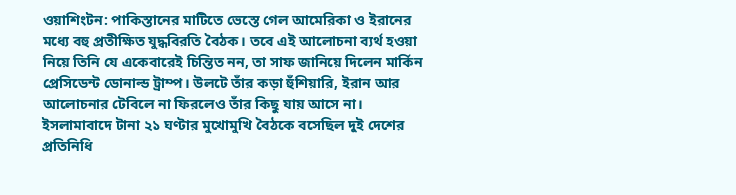ওয়াশিংটন: পাকিস্তানের মাটিতে ভেস্তে গেল আমেরিকা ও ইরানের মধ্যে বহু প্রতীক্ষিত যুদ্ধবিরতি বৈঠক। তবে এই আলোচনা ব্যর্থ হওয়া নিয়ে তিনি যে একেবারেই চিন্তিত নন, তা সাফ জানিয়ে দিলেন মার্কিন প্রেসিডেন্ট ডোনাল্ড ট্রাম্প। উলটে তাঁর কড়া হুঁশিয়ারি, ইরান আর আলোচনার টেবিলে না ফিরলেও তাঁর কিছু যায় আসে না।
ইসলামাবাদে টানা ২১ ঘণ্টার মুখোমুখি বৈঠকে বসেছিল দুই দেশের প্রতিনিধি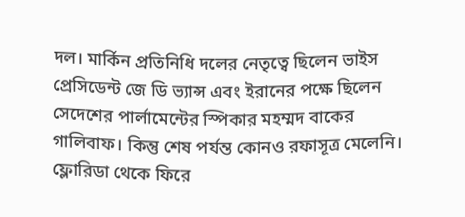দল। মার্কিন প্রতিনিধি দলের নেতৃত্বে ছিলেন ভাইস প্রেসিডেন্ট জে ডি ভ্যান্স এবং ইরানের পক্ষে ছিলেন সেদেশের পার্লামেন্টের স্পিকার মহম্মদ বাকের গালিবাফ। কিন্তু শেষ পর্যন্ত কোনও রফাসূত্র মেলেনি। ফ্লোরিডা থেকে ফিরে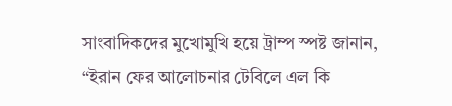সাংবাদিকদের মুখোমুখি হয়ে ট্রাম্প স্পষ্ট জানান, “ইরান ফের আলোচনার টেবিলে এল কি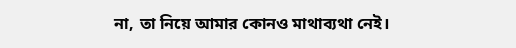না, তা নিয়ে আমার কোনও মাথাব্যথা নেই।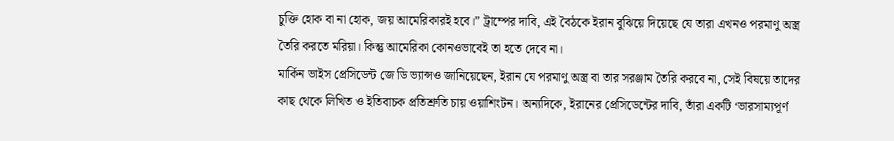চুক্তি হোক বা না হোক, জয় আমেরিকারই হবে।” ট্রাম্পের দাবি, এই বৈঠকে ইরান বুঝিয়ে দিয়েছে যে তারা এখনও পরমাণু অস্ত্র তৈরি করতে মরিয়া। কিন্তু আমেরিকা কোনওভাবেই তা হতে দেবে না।
মার্কিন ভাইস প্রেসিডেন্ট জে ডি ভ্যান্সও জানিয়েছেন, ইরান যে পরমাণু অস্ত্র বা তার সরঞ্জাম তৈরি করবে না, সেই বিষয়ে তাদের কাছ থেকে লিখিত ও ইতিবাচক প্রতিশ্রুতি চায় ওয়াশিংটন। অন্যদিকে, ইরানের প্রেসিডেন্টের দাবি, তাঁরা একটি ‘ভারসাম্যপূর্ণ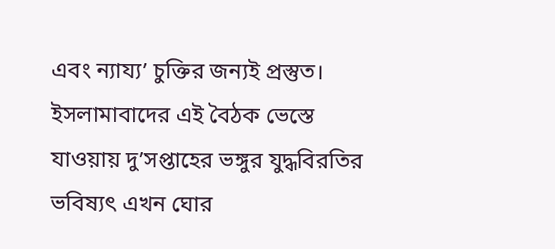এবং ন্যায্য’ চুক্তির জন্যই প্রস্তুত।
ইসলামাবাদের এই বৈঠক ভেস্তে যাওয়ায় দু’সপ্তাহের ভঙ্গুর যুদ্ধবিরতির ভবিষ্যৎ এখন ঘোর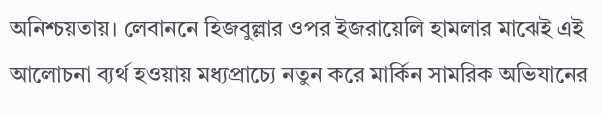অনিশ্চয়তায়। লেবাননে হিজবুল্লার ওপর ইজরায়েলি হামলার মাঝেই এই আলোচনা ব্যর্থ হওয়ায় মধ্যপ্রাচ্যে নতুন করে মার্কিন সামরিক অভিযানের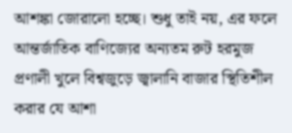আশঙ্কা জোরালো হচ্ছে। শুধু তাই নয়, এর ফলে আন্তর্জাতিক বাণিজ্যের অন্যতম রুট হরমুজ প্রণালী খুলে বিশ্বজুড়ে জ্বালানি বাজার স্থিতিশীল করার যে আশা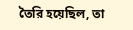তৈরি হয়েছিল, তা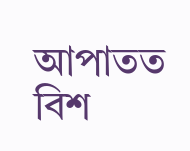আপাতত বিশ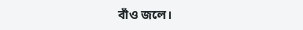বাঁও জলে।